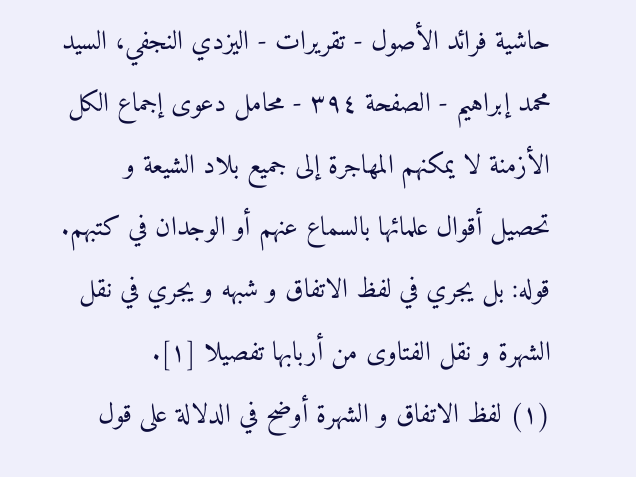حاشية فرائد الأصول - تقريرات - اليزدي النجفي، السيد محمد إبراهيم - الصفحة ٣٩٤ - محامل دعوى إجماع الكل
الأزمنة لا يمكنهم المهاجرة إلى جميع بلاد الشيعة و تحصيل أقوال علمائها بالسماع عنهم أو الوجدان في كتبهم.
قوله: بل يجري في لفظ الاتفاق و شبهه و يجري في نقل الشهرة و نقل الفتاوى من أربابها تفصيلا [١].
(١) لفظ الاتفاق و الشهرة أوضح في الدلالة على قول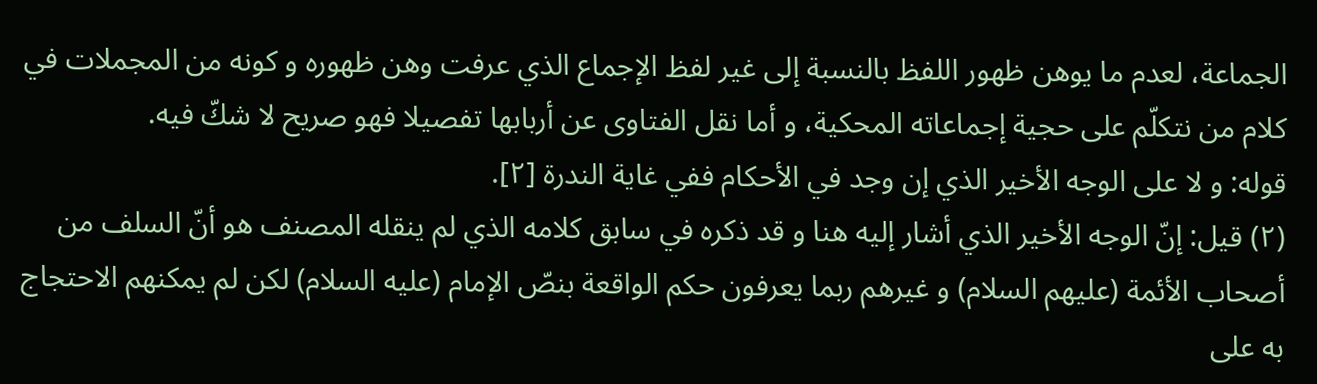الجماعة، لعدم ما يوهن ظهور اللفظ بالنسبة إلى غير لفظ الإجماع الذي عرفت وهن ظهوره و كونه من المجملات في كلام من نتكلّم على حجية إجماعاته المحكية، و أما نقل الفتاوى عن أربابها تفصيلا فهو صريح لا شكّ فيه.
قوله: و لا على الوجه الأخير الذي إن وجد في الأحكام ففي غاية الندرة [٢].
(٢) قيل: إنّ الوجه الأخير الذي أشار إليه هنا و قد ذكره في سابق كلامه الذي لم ينقله المصنف هو أنّ السلف من أصحاب الأئمة (عليهم السلام) و غيرهم ربما يعرفون حكم الواقعة بنصّ الإمام (عليه السلام) لكن لم يمكنهم الاحتجاج به على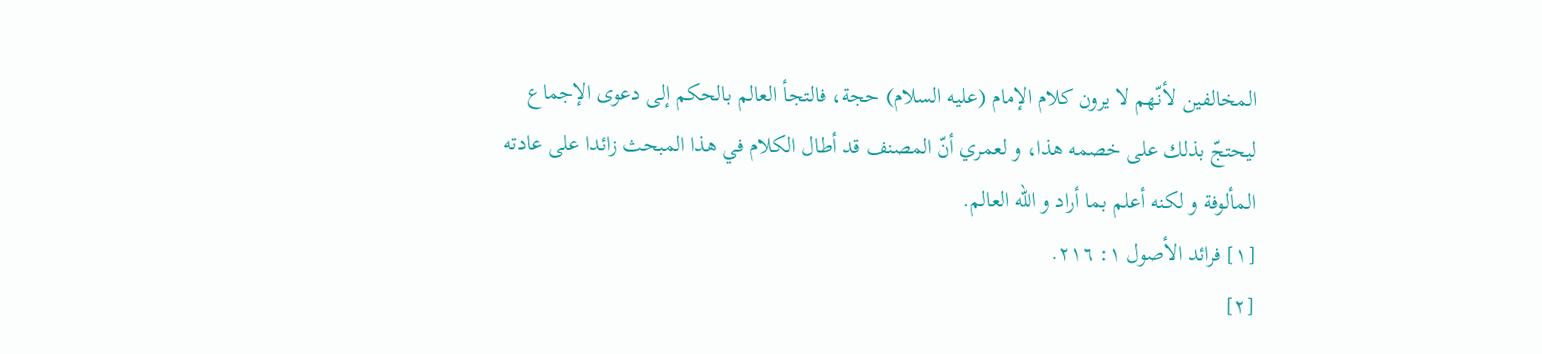المخالفين لأنّهم لا يرون كلام الإمام (عليه السلام) حجة، فالتجأ العالم بالحكم إلى دعوى الإجماع ليحتجّ بذلك على خصمه هذا، و لعمري أنّ المصنف قد أطال الكلام في هذا المبحث زائدا على عادته المألوفة و لكنه أعلم بما أراد و اللّه العالم.
[١] فرائد الأصول ١: ٢١٦.
[٢]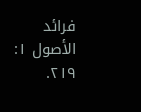فرائد الأصول ١: ٢١٩.